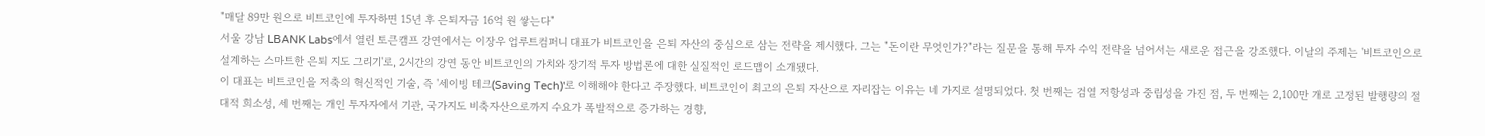"매달 89만 원으로 비트코인에 투자하면 15년 후 은퇴자금 16억 원 쌓는다"
서울 강남 LBANK Labs에서 열린 토큰캠프 강연에서는 이장우 업루트컴퍼니 대표가 비트코인을 은퇴 자산의 중심으로 삼는 전략을 제시했다. 그는 "돈이란 무엇인가?"라는 질문을 통해 투자 수익 전략을 넘어서는 새로운 접근을 강조했다. 이날의 주제는 '비트코인으로 설계하는 스마트한 은퇴 지도 그리기'로, 2시간의 강연 동안 비트코인의 가치와 장기적 투자 방법론에 대한 실질적인 로드맵이 소개됐다.
이 대표는 비트코인을 저축의 혁신적인 기술, 즉 '세이빙 테크(Saving Tech)'로 이해해야 한다고 주장했다. 비트코인이 최고의 은퇴 자산으로 자리잡는 이유는 네 가지로 설명되었다. 첫 번째는 검열 저항성과 중립성을 가진 점, 두 번째는 2,100만 개로 고정된 발행량의 절대적 희소성, 세 번째는 개인 투자자에서 기관, 국가지도 비축자산으로까지 수요가 폭발적으로 증가하는 경향,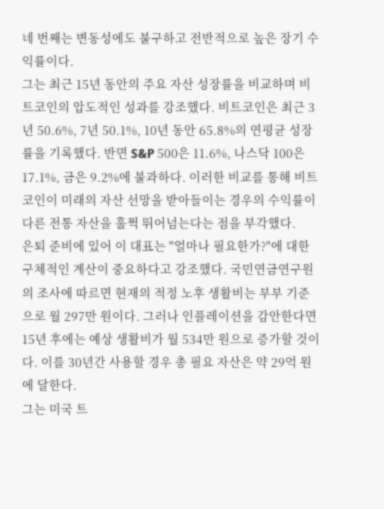네 번째는 변동성에도 불구하고 전반적으로 높은 장기 수익률이다.
그는 최근 15년 동안의 주요 자산 성장률을 비교하며 비트코인의 압도적인 성과를 강조했다. 비트코인은 최근 3년 50.6%, 7년 50.1%, 10년 동안 65.8%의 연평균 성장률을 기록했다. 반면 S&P 500은 11.6%, 나스닥 100은 17.1%, 금은 9.2%에 불과하다. 이러한 비교를 통해 비트코인이 미래의 자산 선망을 받아들이는 경우의 수익률이 다른 전통 자산을 훌쩍 뛰어넘는다는 점을 부각했다.
은퇴 준비에 있어 이 대표는 "얼마나 필요한가?"에 대한 구체적인 계산이 중요하다고 강조했다. 국민연금연구원의 조사에 따르면 현재의 적정 노후 생활비는 부부 기준으로 월 297만 원이다. 그러나 인플레이션을 감안한다면 15년 후에는 예상 생활비가 월 534만 원으로 증가할 것이다. 이를 30년간 사용할 경우 총 필요 자산은 약 29억 원에 달한다.
그는 미국 트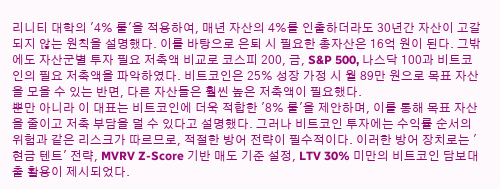리니티 대학의 '4% 룰'을 적용하여, 매년 자산의 4%를 인출하더라도 30년간 자산이 고갈되지 않는 원칙을 설명했다. 이를 바탕으로 은퇴 시 필요한 총자산은 16억 원이 된다. 그밖에도 자산군별 투자 필요 저축액 비교로 코스피 200, 금, S&P 500, 나스닥 100과 비트코인의 필요 저축액을 파악하였다. 비트코인은 25% 성장 가정 시 월 89만 원으로 목표 자산을 모을 수 있는 반면, 다른 자산들은 훨씬 높은 저축액이 필요했다.
뿐만 아니라 이 대표는 비트코인에 더욱 적합한 '8% 룰'을 제안하며, 이를 통해 목표 자산을 줄이고 저축 부담을 덜 수 있다고 설명했다. 그러나 비트코인 투자에는 수익률 순서의 위험과 같은 리스크가 따르므로, 적절한 방어 전략이 필수적이다. 이러한 방어 장치로는 '현금 텐트' 전략, MVRV Z-Score 기반 매도 기준 설정, LTV 30% 미만의 비트코인 담보대출 활용이 제시되었다.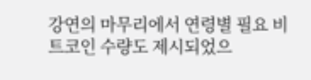강연의 마무리에서 연령별 필요 비트코인 수량도 제시되었으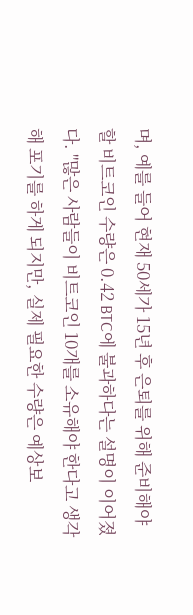며, 예를 들어 현재 50세가 15년 후 은퇴를 위해 준비해야 할 비트코인 수량은 0.42 BTC에 불과하다는 설명이 이어졌다. "많은 사람들이 비트코인 10개를 소유해야 한다고 생각해 포기를 하게 되지만, 실제 필요한 수량은 예상보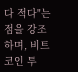다 적다"는 점을 강조하며, 비트코인 투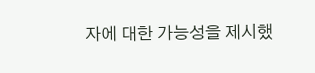자에 대한 가능성을 제시했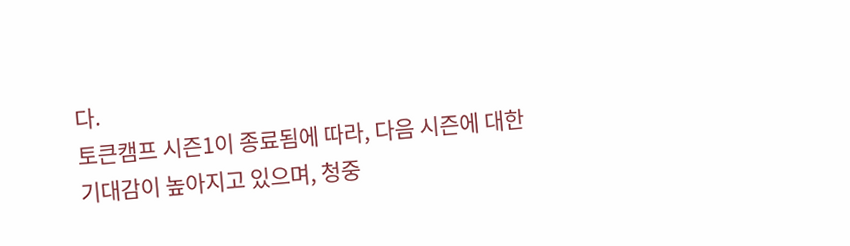다.
토큰캠프 시즌1이 종료됨에 따라, 다음 시즌에 대한 기대감이 높아지고 있으며, 청중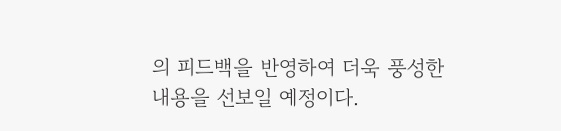의 피드백을 반영하여 더욱 풍성한 내용을 선보일 예정이다.